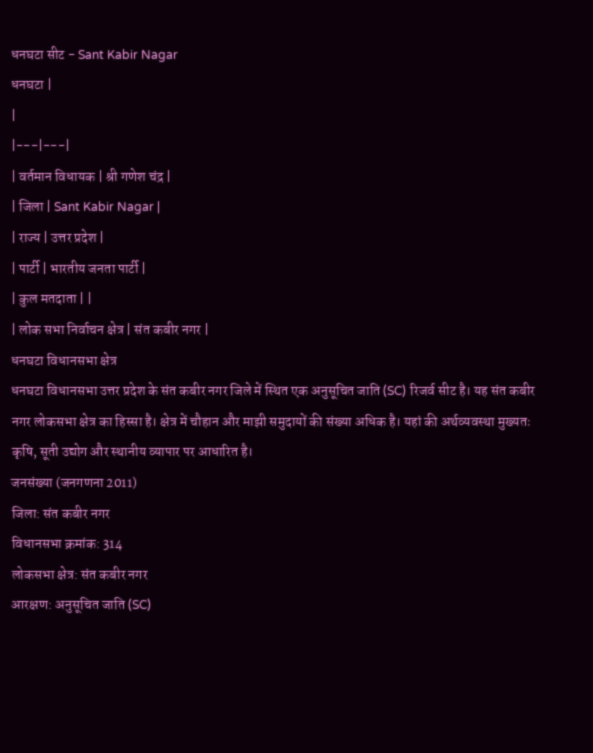धनघटा सीट - Sant Kabir Nagar
धनघटा |
|
|---|---|
| वर्तमान विधायक | श्री गणेश चंद्र |
| जिला | Sant Kabir Nagar |
| राज्य | उत्तर प्रदेश |
| पार्टी | भारतीय जनता पार्टी |
| कुल मतदाता | |
| लोक सभा निर्वाचन क्षेत्र | संत कबीर नगर |
धनघटा विधानसभा क्षेत्र
धनघटा विधानसभा उत्तर प्रदेश के संत कबीर नगर जिले में स्थित एक अनुसूचित जाति (SC) रिजर्व सीट है। यह संत कबीर नगर लोकसभा क्षेत्र का हिस्सा है। क्षेत्र में चौहान और माझी समुदायों की संख्या अधिक है। यहां की अर्थव्यवस्था मुख्यतः कृषि, सूती उद्योग और स्थानीय व्यापार पर आधारित है।
जनसंख्या (जनगणना 2011)
जिला: संत कबीर नगर
विधानसभा क्रमांक: 314
लोकसभा क्षेत्र: संत कबीर नगर
आरक्षण: अनुसूचित जाति (SC)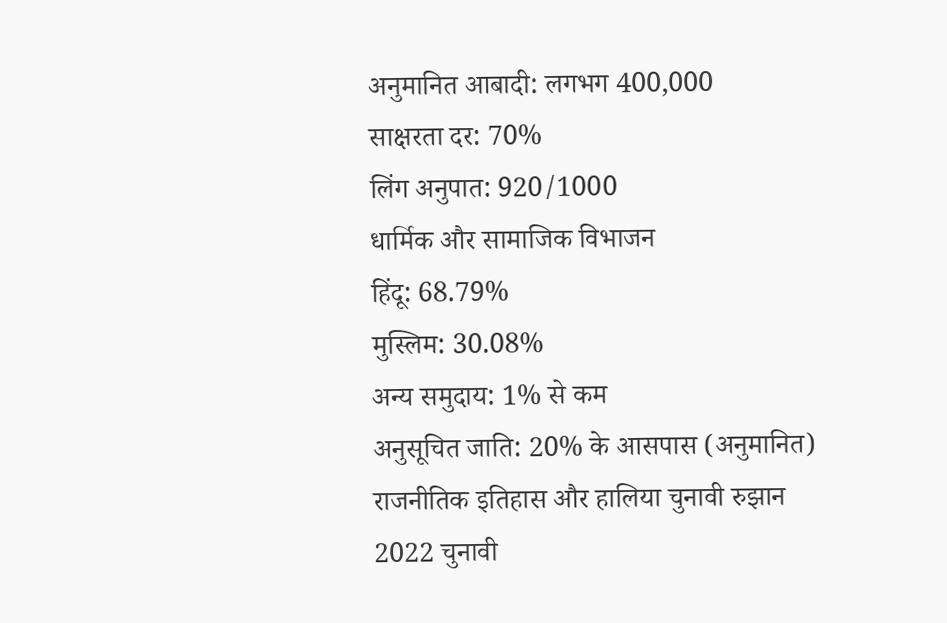अनुमानित आबादी: लगभग 400,000
साक्षरता दर: 70%
लिंग अनुपात: 920/1000
धार्मिक और सामाजिक विभाजन
हिंदू: 68.79%
मुस्लिम: 30.08%
अन्य समुदाय: 1% से कम
अनुसूचित जाति: 20% के आसपास (अनुमानित)
राजनीतिक इतिहास और हालिया चुनावी रुझान
2022 चुनावी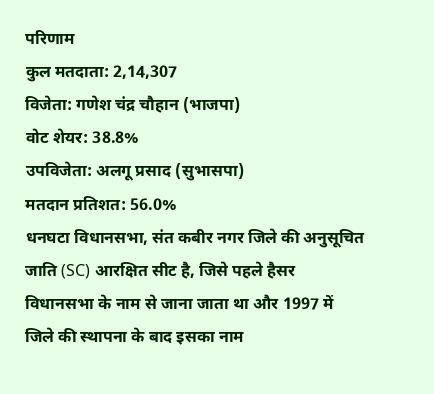परिणाम
कुल मतदाता: 2,14,307
विजेता: गणेश चंद्र चौहान (भाजपा)
वोट शेयर: 38.8%
उपविजेता: अलगू प्रसाद (सुभासपा)
मतदान प्रतिशत: 56.0%
धनघटा विधानसभा, संत कबीर नगर जिले की अनुसूचित जाति (SC) आरक्षित सीट है, जिसे पहले हैसर विधानसभा के नाम से जाना जाता था और 1997 में जिले की स्थापना के बाद इसका नाम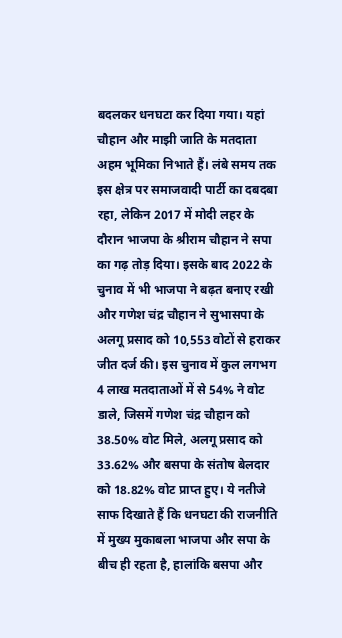बदलकर धनघटा कर दिया गया। यहां चौहान और माझी जाति के मतदाता अहम भूमिका निभाते हैं। लंबे समय तक इस क्षेत्र पर समाजवादी पार्टी का दबदबा रहा, लेकिन 2017 में मोदी लहर के दौरान भाजपा के श्रीराम चौहान ने सपा का गढ़ तोड़ दिया। इसके बाद 2022 के चुनाव में भी भाजपा ने बढ़त बनाए रखी और गणेश चंद्र चौहान ने सुभासपा के अलगू प्रसाद को 10,553 वोटों से हराकर जीत दर्ज की। इस चुनाव में कुल लगभग 4 लाख मतदाताओं में से 54% ने वोट डाले, जिसमें गणेश चंद्र चौहान को 38.50% वोट मिले, अलगू प्रसाद को 33.62% और बसपा के संतोष बेलदार को 18.82% वोट प्राप्त हुए। ये नतीजे साफ दिखाते हैं कि धनघटा की राजनीति में मुख्य मुकाबला भाजपा और सपा के बीच ही रहता है, हालांकि बसपा और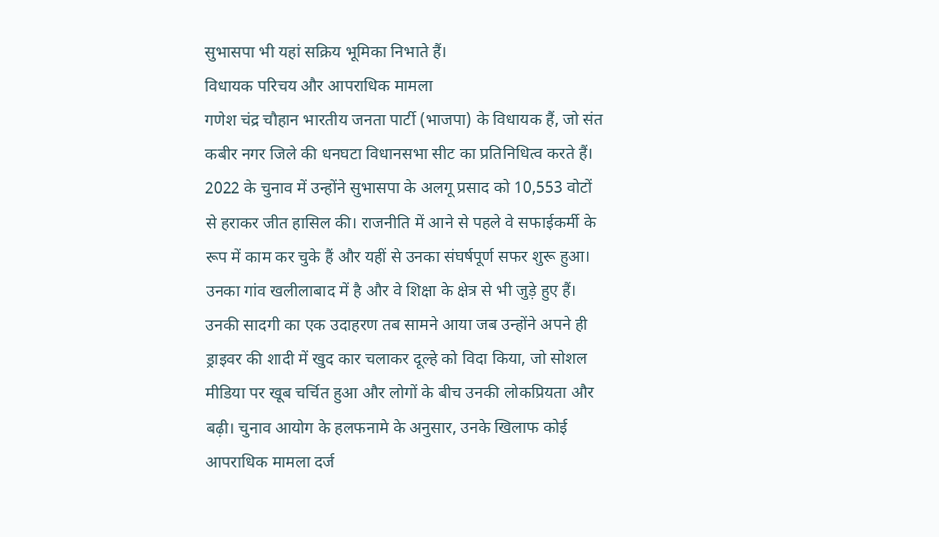सुभासपा भी यहां सक्रिय भूमिका निभाते हैं।
विधायक परिचय और आपराधिक मामला
गणेश चंद्र चौहान भारतीय जनता पार्टी (भाजपा) के विधायक हैं, जो संत कबीर नगर जिले की धनघटा विधानसभा सीट का प्रतिनिधित्व करते हैं। 2022 के चुनाव में उन्होंने सुभासपा के अलगू प्रसाद को 10,553 वोटों से हराकर जीत हासिल की। राजनीति में आने से पहले वे सफाईकर्मी के रूप में काम कर चुके हैं और यहीं से उनका संघर्षपूर्ण सफर शुरू हुआ। उनका गांव खलीलाबाद में है और वे शिक्षा के क्षेत्र से भी जुड़े हुए हैं। उनकी सादगी का एक उदाहरण तब सामने आया जब उन्होंने अपने ही ड्राइवर की शादी में खुद कार चलाकर दूल्हे को विदा किया, जो सोशल मीडिया पर खूब चर्चित हुआ और लोगों के बीच उनकी लोकप्रियता और बढ़ी। चुनाव आयोग के हलफनामे के अनुसार, उनके खिलाफ कोई आपराधिक मामला दर्ज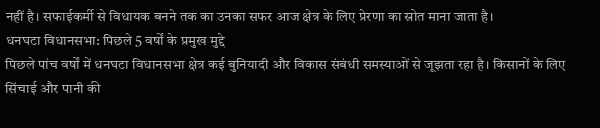नहीं है। सफाईकर्मी से विधायक बनने तक का उनका सफर आज क्षेत्र के लिए प्रेरणा का स्रोत माना जाता है।
धनघटा विधानसभा: पिछले 5 वर्षों के प्रमुख मुद्दे
पिछले पांच वर्षों में धनघटा विधानसभा क्षेत्र कई बुनियादी और विकास संबंधी समस्याओं से जूझता रहा है। किसानों के लिए सिंचाई और पानी की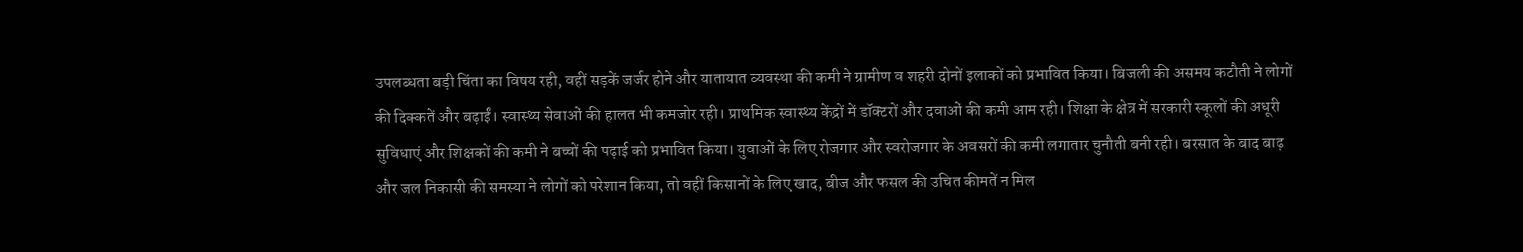उपलब्धता बड़ी चिंता का विषय रही, वहीं सड़कें जर्जर होने और यातायात व्यवस्था की कमी ने ग्रामीण व शहरी दोनों इलाकों को प्रभावित किया। बिजली की असमय कटौती ने लोगों की दिक्कतें और बढ़ाईं। स्वास्थ्य सेवाओं की हालत भी कमजोर रही। प्राथमिक स्वास्थ्य केंद्रों में डॉक्टरों और दवाओं की कमी आम रही। शिक्षा के क्षेत्र में सरकारी स्कूलों की अधूरी सुविधाएं और शिक्षकों की कमी ने बच्चों की पढ़ाई को प्रभावित किया। युवाओं के लिए रोजगार और स्वरोजगार के अवसरों की कमी लगातार चुनौती बनी रही। बरसात के बाद बाढ़ और जल निकासी की समस्या ने लोगों को परेशान किया, तो वहीं किसानों के लिए खाद, बीज और फसल की उचित कीमतें न मिल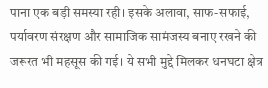पाना एक बड़ी समस्या रही। इसके अलावा, साफ-सफाई, पर्यावरण संरक्षण और सामाजिक सामंजस्य बनाए रखने की जरूरत भी महसूस की गई। ये सभी मुद्दे मिलकर धनघटा क्षेत्र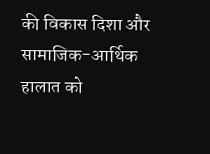की विकास दिशा और सामाजिक-आर्थिक हालात को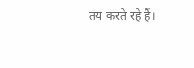तय करते रहे हैं।